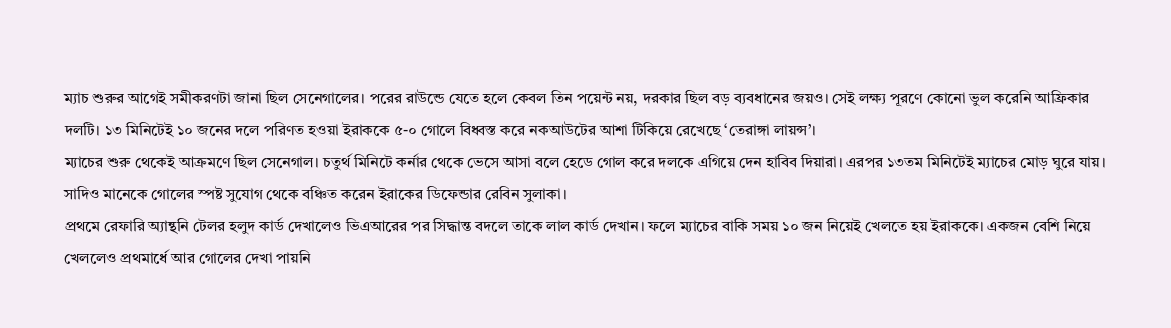ম্যাচ শুরুর আগেই সমীকরণটা জানা ছিল সেনেগালের। পরের রাউন্ডে যেতে হলে কেবল তিন পয়েন্ট নয়, দরকার ছিল বড় ব্যবধানের জয়ও। সেই লক্ষ্য পূরণে কোনো ভুল করেনি আফ্রিকার দলটি। ১৩ মিনিটেই ১০ জনের দলে পরিণত হওয়া ইরাককে ৫-০ গোলে বিধ্বস্ত করে নকআউটের আশা টিকিয়ে রেখেছে ‘তেরাঙ্গা লায়ন্স’।
ম্যাচের শুরু থেকেই আক্রমণে ছিল সেনেগাল। চতুর্থ মিনিটে কর্নার থেকে ভেসে আসা বলে হেডে গোল করে দলকে এগিয়ে দেন হাবিব দিয়ারা। এরপর ১৩তম মিনিটেই ম্যাচের মোড় ঘুরে যায়। সাদিও মানেকে গোলের স্পষ্ট সুযোগ থেকে বঞ্চিত করেন ইরাকের ডিফেন্ডার রেবিন সুলাকা।
প্রথমে রেফারি অ্যান্থনি টেলর হলুদ কার্ড দেখালেও ভিএআরের পর সিদ্ধান্ত বদলে তাকে লাল কার্ড দেখান। ফলে ম্যাচের বাকি সময় ১০ জন নিয়েই খেলতে হয় ইরাককে। একজন বেশি নিয়ে খেললেও প্রথমার্ধে আর গোলের দেখা পায়নি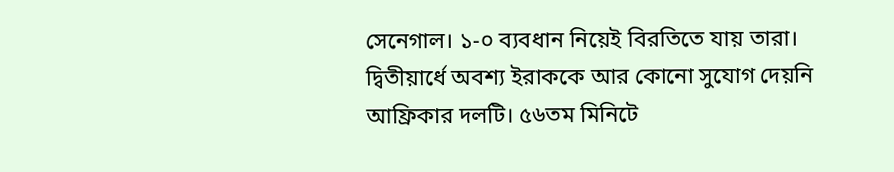সেনেগাল। ১-০ ব্যবধান নিয়েই বিরতিতে যায় তারা।
দ্বিতীয়ার্ধে অবশ্য ইরাককে আর কোনো সুযোগ দেয়নি আফ্রিকার দলটি। ৫৬তম মিনিটে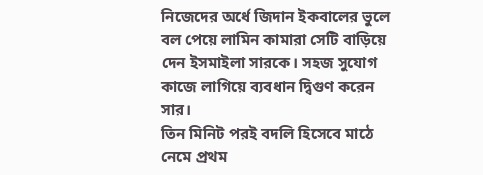নিজেদের অর্ধে জিদান ইকবালের ভুলে বল পেয়ে লামিন কামারা সেটি বাড়িয়ে দেন ইসমাইলা সারকে। সহজ সুযোগ কাজে লাগিয়ে ব্যবধান দ্বিগুণ করেন সার।
তিন মিনিট পরই বদলি হিসেবে মাঠে নেমে প্রথম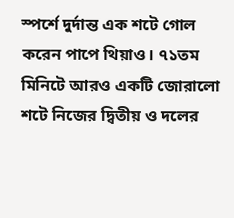স্পর্শে দুর্দান্ত এক শটে গোল করেন পাপে থিয়াও। ৭১তম মিনিটে আরও একটি জোরালো শটে নিজের দ্বিতীয় ও দলের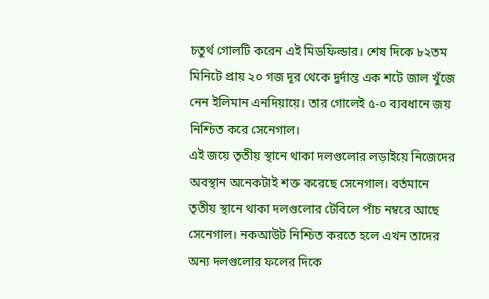চতুর্থ গোলটি করেন এই মিডফিল্ডার। শেষ দিকে ৮২তম মিনিটে প্রায় ২০ গজ দূর থেকে দুর্দান্ত এক শটে জাল খুঁজে নেন ইলিমান এনদিয়ায়ে। তার গোলেই ৫-০ ব্যবধানে জয় নিশ্চিত করে সেনেগাল।
এই জয়ে তৃতীয় স্থানে থাকা দলগুলোর লড়াইয়ে নিজেদের অবস্থান অনেকটাই শক্ত করেছে সেনেগাল। বর্তমানে তৃতীয় স্থানে থাকা দলগুলোর টেবিলে পাঁচ নম্বরে আছে সেনেগাল। নকআউট নিশ্চিত করতে হলে এখন তাদের অন্য দলগুলোর ফলের দিকে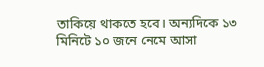তাকিয়ে থাকতে হবে। অন্যদিকে ১৩ মিনিটে ১০ জনে নেমে আসা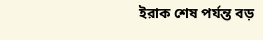ইরাক শেষ পর্যন্ত বড়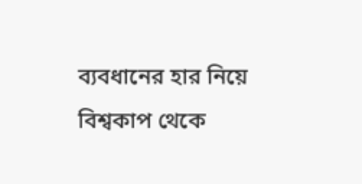ব্যবধানের হার নিয়ে বিশ্বকাপ থেকে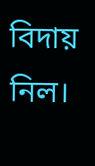বিদায় নিল।